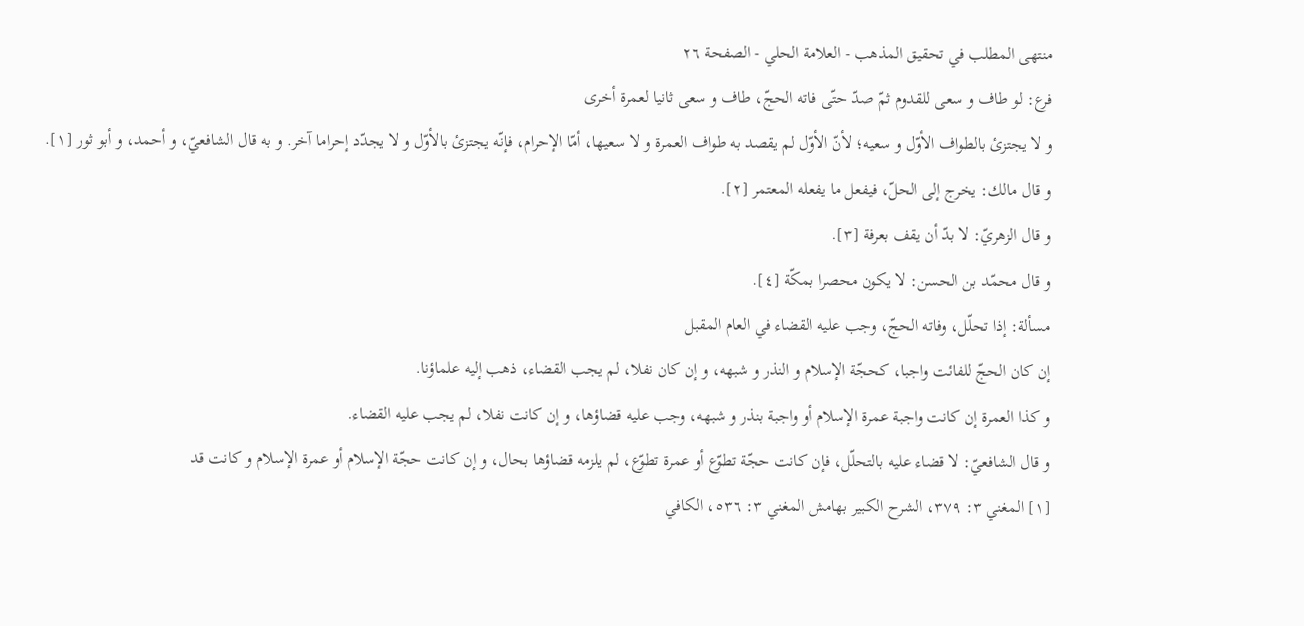منتهى المطلب في تحقيق المذهب - العلامة الحلي - الصفحة ٢٦
فرع: لو طاف و سعى للقدوم ثمّ صدّ حتّى فاته الحجّ، طاف و سعى ثانيا لعمرة أخرى
و لا يجتزئ بالطواف الأوّل و سعيه؛ لأنّ الأوّل لم يقصد به طواف العمرة و لا سعيها، أمّا الإحرام، فإنّه يجتزئ بالأوّل و لا يجدّد إحراما آخر. و به قال الشافعيّ، و أحمد، و أبو ثور [١].
و قال مالك: يخرج إلى الحلّ، فيفعل ما يفعله المعتمر [٢].
و قال الزهريّ: لا بدّ أن يقف بعرفة [٣].
و قال محمّد بن الحسن: لا يكون محصرا بمكّة [٤].
مسألة: إذا تحلّل، وفاته الحجّ، وجب عليه القضاء في العام المقبل
إن كان الحجّ للفائت واجبا، كحجّة الإسلام و النذر و شبهه، و إن كان نفلا، لم يجب القضاء، ذهب إليه علماؤنا.
و كذا العمرة إن كانت واجبة عمرة الإسلام أو واجبة بنذر و شبهه، وجب عليه قضاؤها، و إن كانت نفلا، لم يجب عليه القضاء.
و قال الشافعيّ: لا قضاء عليه بالتحلّل، فإن كانت حجّة تطوّع أو عمرة تطوّع، لم يلزمه قضاؤها بحال، و إن كانت حجّة الإسلام أو عمرة الإسلام و كانت قد
[١] المغني ٣: ٣٧٩، الشرح الكبير بهامش المغني ٣: ٥٣٦، الكافي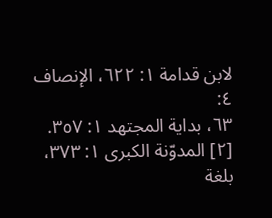لابن قدامة ١: ٦٢٢، الإنصاف ٤:
٦٣، بداية المجتهد ١: ٣٥٧.
[٢] المدوّنة الكبرى ١: ٣٧٣، بلغة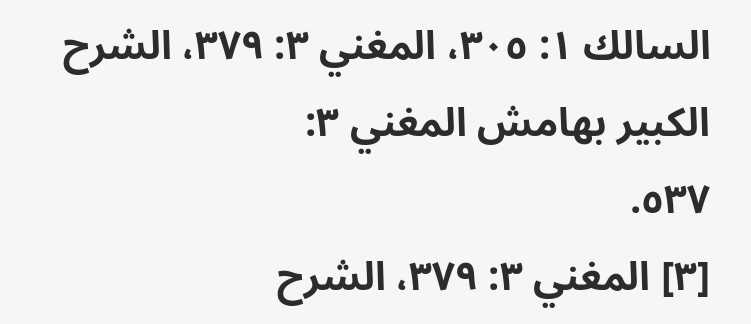السالك ١: ٣٠٥، المغني ٣: ٣٧٩، الشرح الكبير بهامش المغني ٣:
٥٣٧.
[٣] المغني ٣: ٣٧٩، الشرح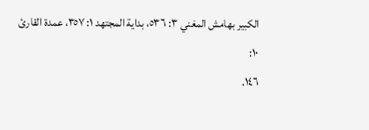الكبير بهامش المغني ٣: ٥٣٦، بداية المجتهد ١: ٣٥٧، عمدة القارئ ١٠:
١٤٦.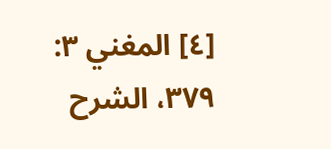[٤] المغني ٣: ٣٧٩، الشرح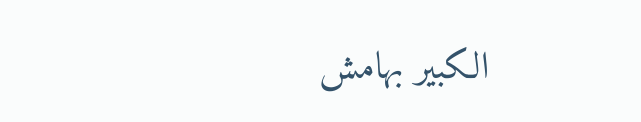الكبير بهامش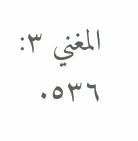المغني ٣: ٥٣٦.